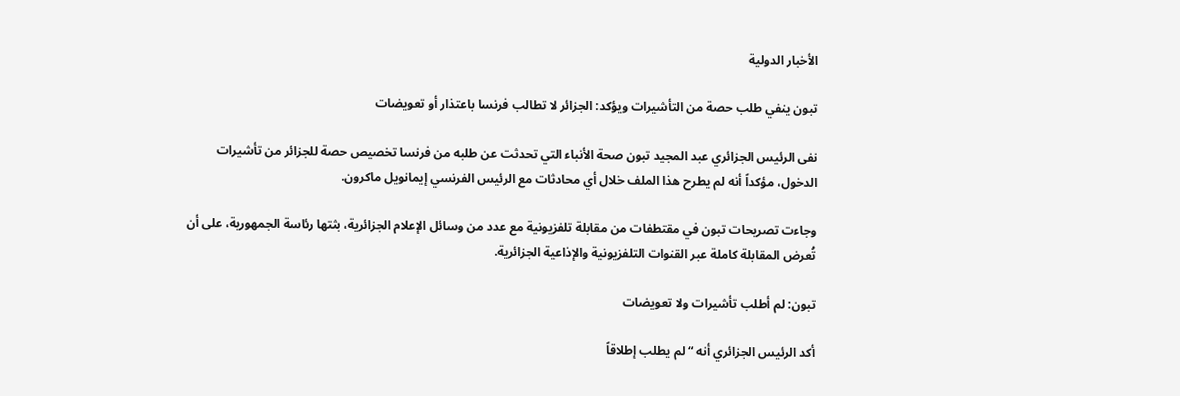الأخبار الدولية

تبون ينفي طلب حصة من التأشيرات ويؤكد: الجزائر لا تطالب فرنسا باعتذار أو تعويضات

نفى الرئيس الجزائري عبد المجيد تبون صحة الأنباء التي تحدثت عن طلبه من فرنسا تخصيص حصة للجزائر من تأشيرات الدخول، مؤكداً أنه لم يطرح هذا الملف خلال أي محادثات مع الرئيس الفرنسي إيمانويل ماكرون.

وجاءت تصريحات تبون في مقتطفات من مقابلة تلفزيونية مع عدد من وسائل الإعلام الجزائرية، بثتها رئاسة الجمهورية، على أن تُعرض المقابلة كاملة عبر القنوات التلفزيونية والإذاعية الجزائرية.

تبون: لم أطلب تأشيرات ولا تعويضات

أكد الرئيس الجزائري أنه “لم يطلب إطلاقاً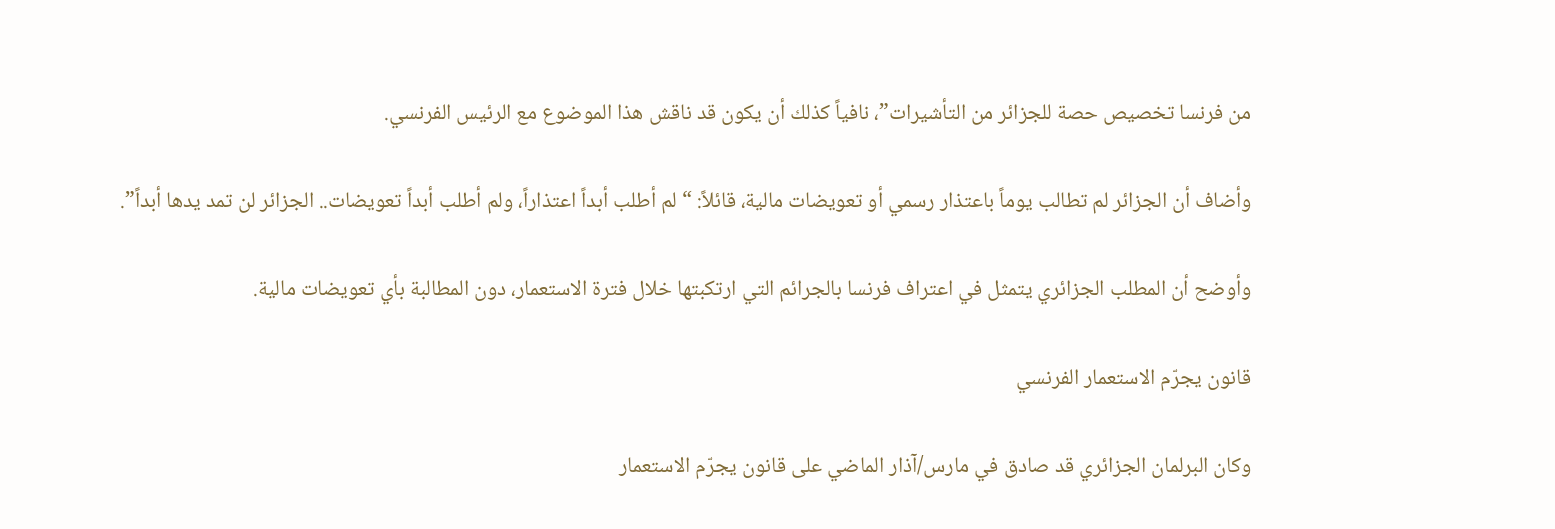من فرنسا تخصيص حصة للجزائر من التأشيرات”، نافياً كذلك أن يكون قد ناقش هذا الموضوع مع الرئيس الفرنسي.

وأضاف أن الجزائر لم تطالب يوماً باعتذار رسمي أو تعويضات مالية، قائلاً: “لم أطلب أبداً اعتذاراً، ولم أطلب أبداً تعويضات.. الجزائر لن تمد يدها أبداً”.

وأوضح أن المطلب الجزائري يتمثل في اعتراف فرنسا بالجرائم التي ارتكبتها خلال فترة الاستعمار، دون المطالبة بأي تعويضات مالية.

قانون يجرّم الاستعمار الفرنسي

وكان البرلمان الجزائري قد صادق في مارس/آذار الماضي على قانون يجرّم الاستعمار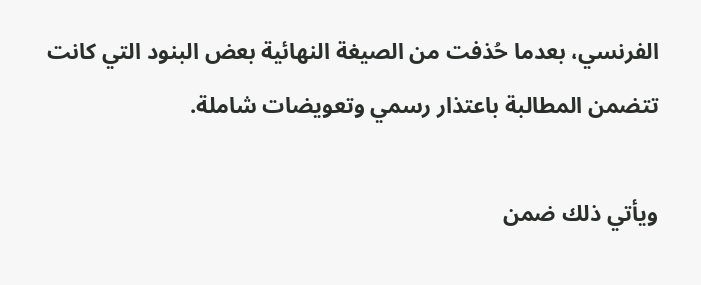الفرنسي، بعدما حُذفت من الصيغة النهائية بعض البنود التي كانت تتضمن المطالبة باعتذار رسمي وتعويضات شاملة.

ويأتي ذلك ضمن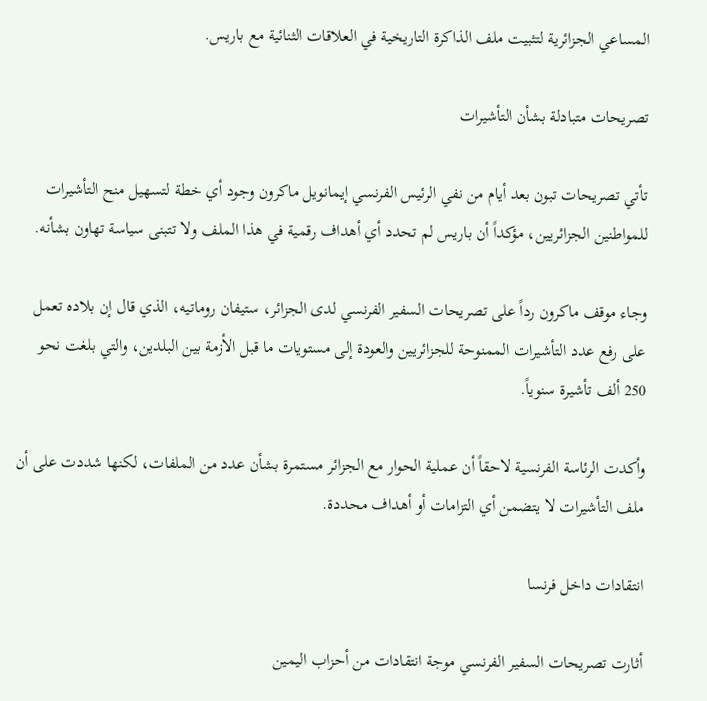المساعي الجزائرية لتثبيت ملف الذاكرة التاريخية في العلاقات الثنائية مع باريس.

تصريحات متبادلة بشأن التأشيرات

تأتي تصريحات تبون بعد أيام من نفي الرئيس الفرنسي إيمانويل ماكرون وجود أي خطة لتسهيل منح التأشيرات للمواطنين الجزائريين، مؤكداً أن باريس لم تحدد أي أهداف رقمية في هذا الملف ولا تتبنى سياسة تهاون بشأنه.

وجاء موقف ماكرون رداً على تصريحات السفير الفرنسي لدى الجزائر، ستيفان روماتيه، الذي قال إن بلاده تعمل على رفع عدد التأشيرات الممنوحة للجزائريين والعودة إلى مستويات ما قبل الأزمة بين البلدين، والتي بلغت نحو 250 ألف تأشيرة سنوياً.

وأكدت الرئاسة الفرنسية لاحقاً أن عملية الحوار مع الجزائر مستمرة بشأن عدد من الملفات، لكنها شددت على أن ملف التأشيرات لا يتضمن أي التزامات أو أهداف محددة.

انتقادات داخل فرنسا

أثارت تصريحات السفير الفرنسي موجة انتقادات من أحزاب اليمين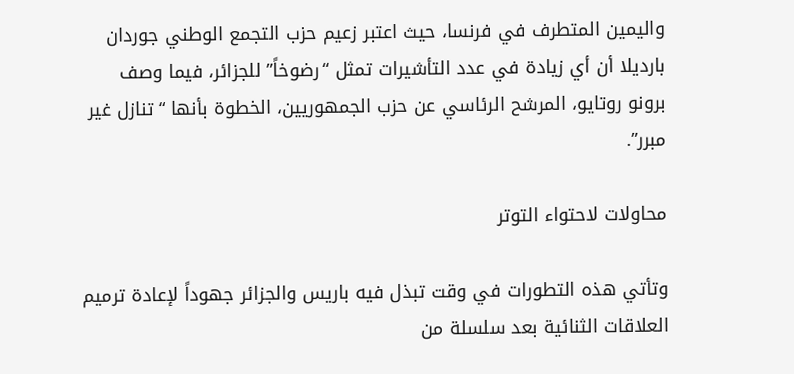واليمين المتطرف في فرنسا، حيث اعتبر زعيم حزب التجمع الوطني جوردان بارديلا أن أي زيادة في عدد التأشيرات تمثل “رضوخاً” للجزائر، فيما وصف برونو روتايو، المرشح الرئاسي عن حزب الجمهوريين، الخطوة بأنها “تنازل غير مبرر”.

محاولات لاحتواء التوتر

وتأتي هذه التطورات في وقت تبذل فيه باريس والجزائر جهوداً لإعادة ترميم العلاقات الثنائية بعد سلسلة من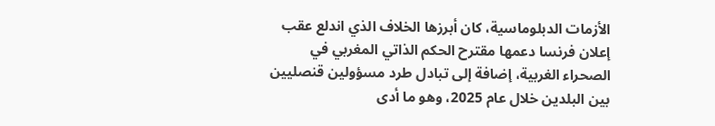الأزمات الدبلوماسية، كان أبرزها الخلاف الذي اندلع عقب إعلان فرنسا دعمها مقترح الحكم الذاتي المغربي في الصحراء الغربية، إضافة إلى تبادل طرد مسؤولين قنصليين بين البلدين خلال عام 2025، وهو ما أدى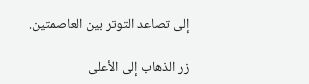إلى تصاعد التوتر بين العاصمتين.

زر الذهاب إلى الأعلى